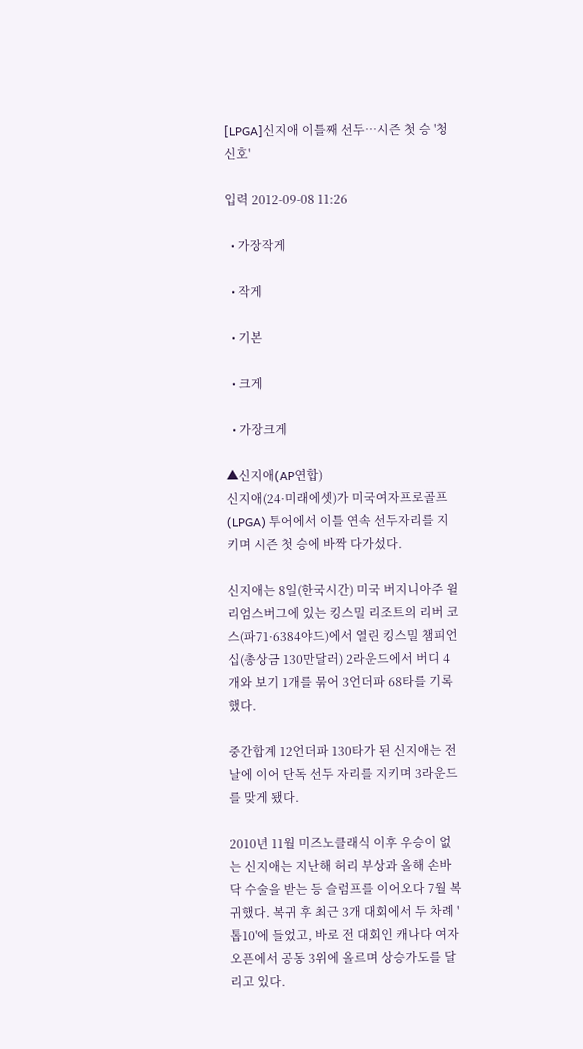[LPGA]신지애 이틀째 선두…시즌 첫 승 '청신호'

입력 2012-09-08 11:26

  • 가장작게

  • 작게

  • 기본

  • 크게

  • 가장크게

▲신지애(AP연합)
신지애(24·미래에셋)가 미국여자프로골프(LPGA) 투어에서 이틀 연속 선두자리를 지키며 시즌 첫 승에 바짝 다가섰다.

신지애는 8일(한국시간) 미국 버지니아주 윌리엄스버그에 있는 킹스밀 리조트의 리버 코스(파71·6384야드)에서 열린 킹스밀 챔피언십(총상금 130만달러) 2라운드에서 버디 4개와 보기 1개를 묶어 3언더파 68타를 기록했다.

중간합계 12언더파 130타가 된 신지애는 전날에 이어 단독 선두 자리를 지키며 3라운드를 맞게 됐다.

2010년 11월 미즈노클래식 이후 우승이 없는 신지애는 지난해 허리 부상과 올해 손바닥 수술을 받는 등 슬럼프를 이어오다 7월 복귀했다. 복귀 후 최근 3개 대회에서 두 차례 '톱10'에 들었고, 바로 전 대회인 캐나다 여자오픈에서 공동 3위에 올르며 상승가도를 달리고 있다.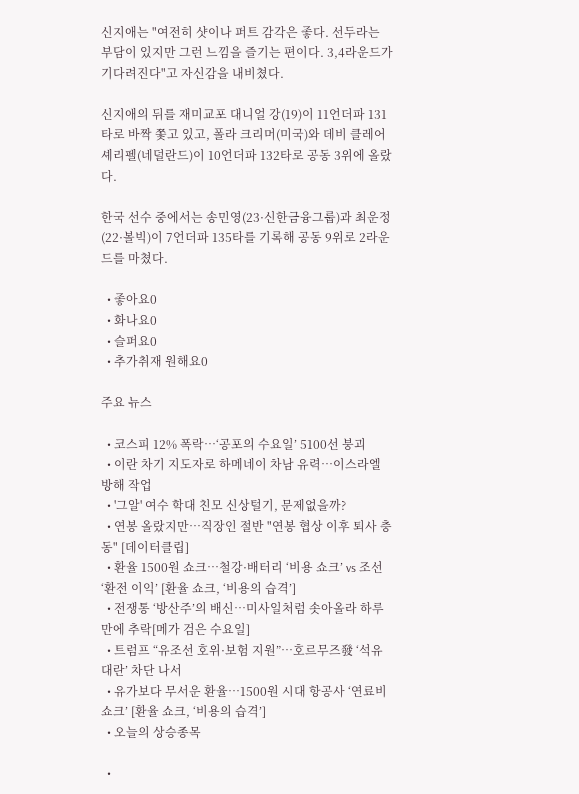신지애는 "여전히 샷이나 퍼트 감각은 좋다. 선두라는 부담이 있지만 그런 느낌을 즐기는 편이다. 3,4라운드가 기다려진다"고 자신감을 내비쳤다.

신지애의 뒤를 재미교포 대니얼 강(19)이 11언더파 131타로 바짝 쫓고 있고, 폴라 크리머(미국)와 데비 클레어 셰리펠(네덜란드)이 10언더파 132타로 공동 3위에 올랐다.

한국 선수 중에서는 송민영(23·신한금융그룹)과 최운정(22·볼빅)이 7언더파 135타를 기록해 공동 9위로 2라운드를 마쳤다.

  • 좋아요0
  • 화나요0
  • 슬퍼요0
  • 추가취재 원해요0

주요 뉴스

  • 코스피 12% 폭락…‘공포의 수요일’ 5100선 붕괴
  • 이란 차기 지도자로 하메네이 차남 유력…이스라엘 방해 작업
  • '그알' 여수 학대 친모 신상털기, 문제없을까?
  • 연봉 올랐지만…직장인 절반 "연봉 협상 이후 퇴사 충동" [데이터클립]
  • 환율 1500원 쇼크…철강·배터리 ‘비용 쇼크’ vs 조선 ‘환전 이익’ [환율 쇼크, ‘비용의 습격’]
  • 전쟁통 ‘방산주’의 배신…미사일처럼 솟아올라 하루 만에 추락[메가 검은 수요일]
  • 트럼프 “유조선 호위·보험 지원”…호르무즈發 ‘석유대란’ 차단 나서
  • 유가보다 무서운 환율…1500원 시대 항공사 ‘연료비 쇼크’ [환율 쇼크, ‘비용의 습격’]
  • 오늘의 상승종목

  •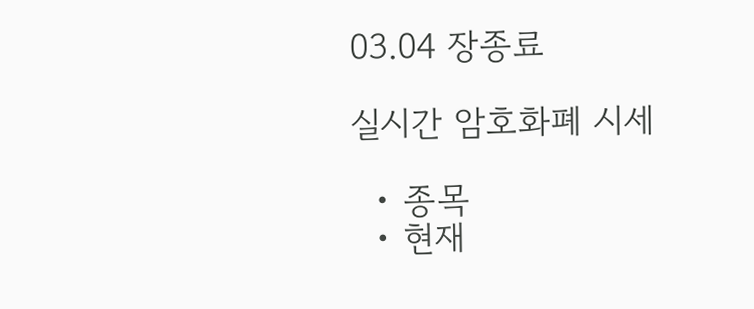03.04 장종료

실시간 암호화폐 시세

  • 종목
  • 현재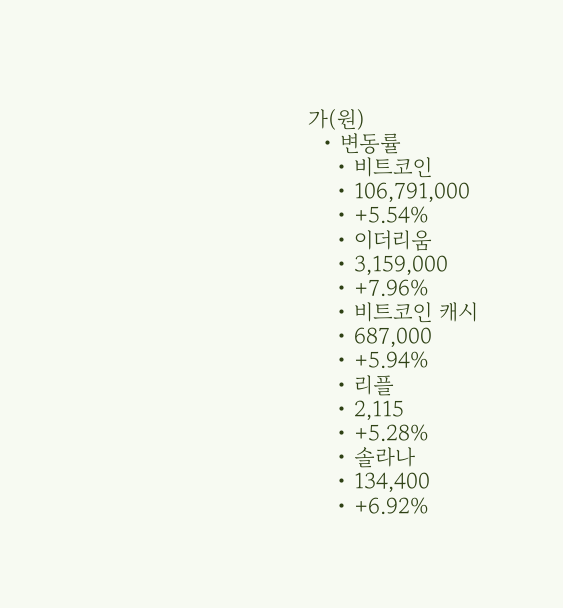가(원)
  • 변동률
    • 비트코인
    • 106,791,000
    • +5.54%
    • 이더리움
    • 3,159,000
    • +7.96%
    • 비트코인 캐시
    • 687,000
    • +5.94%
    • 리플
    • 2,115
    • +5.28%
    • 솔라나
    • 134,400
    • +6.92%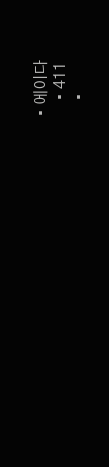• 에이다
    • 411
    •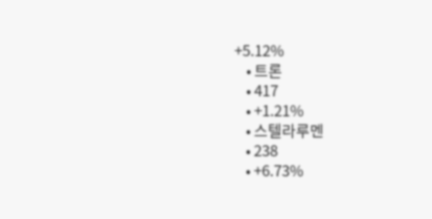+5.12%
    • 트론
    • 417
    • +1.21%
    • 스텔라루멘
    • 238
    • +6.73%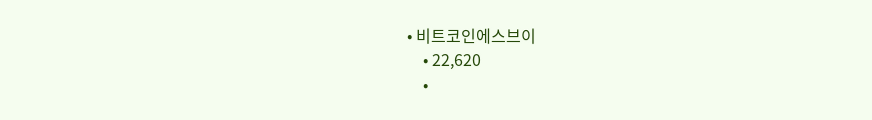• 비트코인에스브이
    • 22,620
    •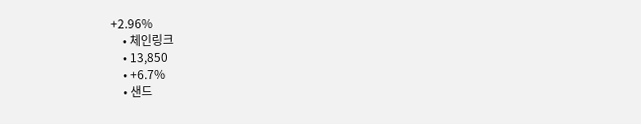+2.96%
    • 체인링크
    • 13,850
    • +6.7%
    • 샌드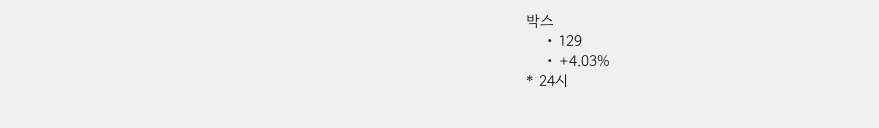박스
    • 129
    • +4.03%
* 24시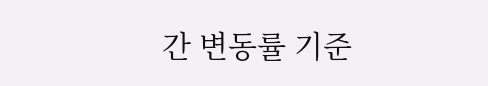간 변동률 기준